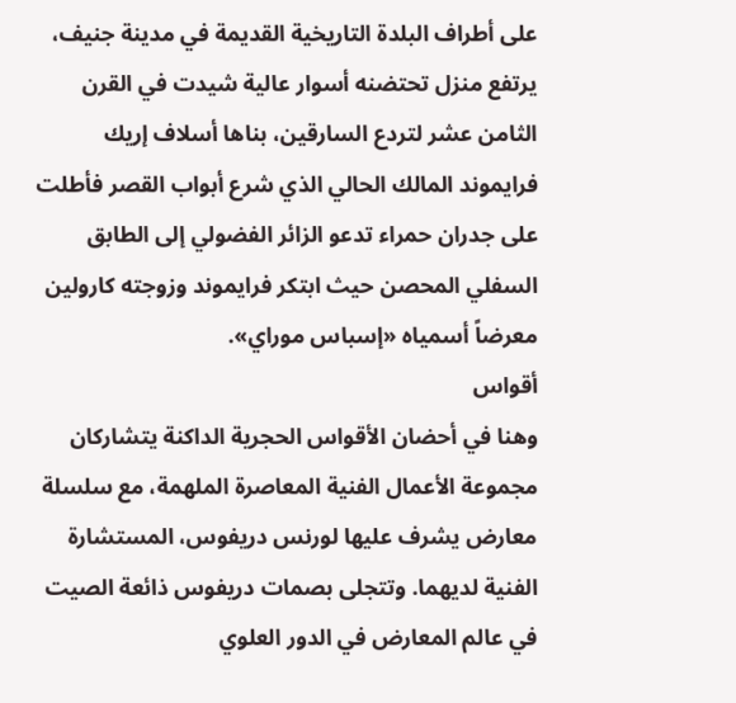على أطراف البلدة التاريخية القديمة في مدينة جنيف، يرتفع منزل تحتضنه أسوار عالية شيدت في القرن الثامن عشر لتردع السارقين، بناها أسلاف إريك فرايموند المالك الحالي الذي شرع أبواب القصر فأطلت على جدران حمراء تدعو الزائر الفضولي إلى الطابق السفلي المحصن حيث ابتكر فرايموند وزوجته كارولين معرضاً أسمياه «إسباس موراي».
أقواس
وهنا في أحضان الأقواس الحجرية الداكنة يتشاركان مجموعة الأعمال الفنية المعاصرة الملهمة، مع سلسلة معارض يشرف عليها لورنس دريفوس، المستشارة الفنية لديهما. وتتجلى بصمات دريفوس ذائعة الصيت في عالم المعارض في الدور العلوي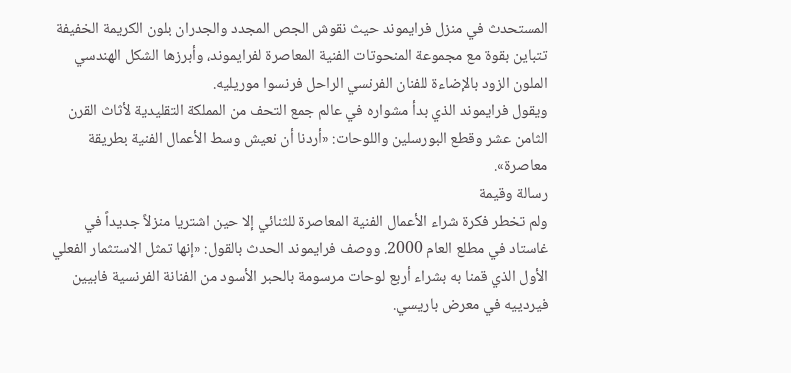المستحدث في منزل فرايموند حيث نقوش الجص المجدد والجدران بلون الكريمة الخفيفة تتباين بقوة مع مجموعة المنحوتات الفنية المعاصرة لفرايموند، وأبرزها الشكل الهندسي الملون الزود بالإضاءة للفنان الفرنسي الراحل فرنسوا موريليه.
ويقول فرايموند الذي بدأ مشواره في عالم جمع التحف من المملكة التقليدية لأثاث القرن الثامن عشر وقطع البورسلين واللوحات: «أردنا أن نعيش وسط الأعمال الفنية بطريقة معاصرة».
رسالة وقيمة
ولم تخطر فكرة شراء الأعمال الفنية المعاصرة للثنائي إلا حين اشتريا منزلاً جديداً في غاستاد في مطلع العام 2000. ووصف فرايموند الحدث بالقول: «إنها تمثل الاستثمار الفعلي الأول الذي قمنا به بشراء أربع لوحات مرسومة بالحبر الأسود من الفنانة الفرنسية فابيين فيردييه في معرض باريسي.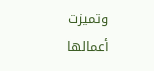وتميزت أعمالها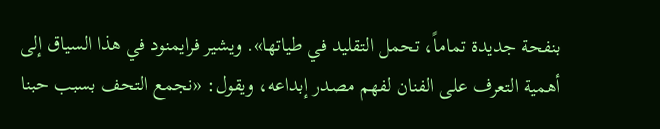بنفحة جديدة تماماً، تحمل التقليد في طياتها». ويشير فرايمنود في هذا السياق إلى أهمية التعرف على الفنان لفهم مصدر إبداعه، ويقول: «نجمع التحف بسبب حبنا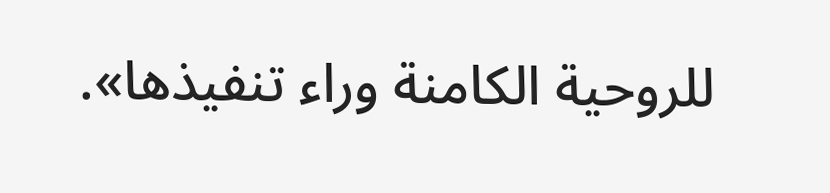للروحية الكامنة وراء تنفيذها».